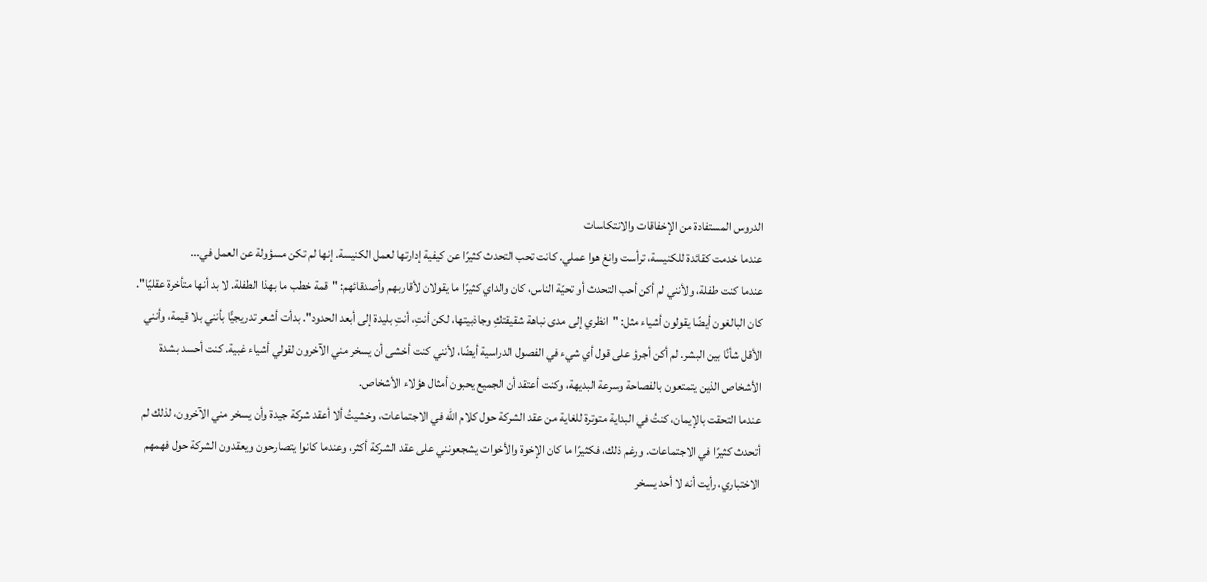الدروس المستفادة من الإخفاقات والانتكاسات
عندما خدمت كقائدة للكنيسة، ترأست وانغ هوا عملي. كانت تحب التحدث كثيرًا عن كيفية إدارتها لعمل الكنيسة. إنها لم تكن مسؤولة عن العمل في...
عندما كنت طفلة، ولأنني لم أكن أحب التحدث أو تحيّة الناس، كان والداي كثيرًا ما يقولان لأقاربهم وأصدقائهم: "قمة خطب ما بهذا الطفلة. لا بد أنها متأخرة عقليًا". كان البالغون أيضًا يقولون أشياء مثل: "انظري إلى مدى نباهة شقيقتكِ وجاذبيتها، لكن أنتِ، أنتِ بليدة إلى أبعد الحدود". بدأت أشعر تدريجيًّا بأنني بلا قيمة، وأنني الأقل شأنًا بين البشر. لم أكن أجرؤ على قول أي شيء في الفصول الدراسية أيضًا، لأنني كنت أخشى أن يسخر مني الآخرون لقولي أشياء غبية. كنت أحسد بشدة الأشخاص الذين يتمتعون بالفصاحة وسرعة البديهة، وكنت أعتقد أن الجميع يحبون أمثال هؤلاء الأشخاص.
عندما التحقت بالإيمان، كنتُ في البداية متوترة للغاية من عقد الشركة حول كلام الله في الاجتماعات، وخشيتُ ألا أعقد شركة جيدة وأن يسخر مني الآخرون، لذلك لم أتحدث كثيرًا في الاجتماعات. ورغم ذلك، فكثيرًا ما كان الإخوة والأخوات يشجعونني على عقد الشركة أكثر، وعندما كانوا يتصارحون ويعقدون الشركة حول فهمهم الاختباري، رأيت أنه لا أحد يسخر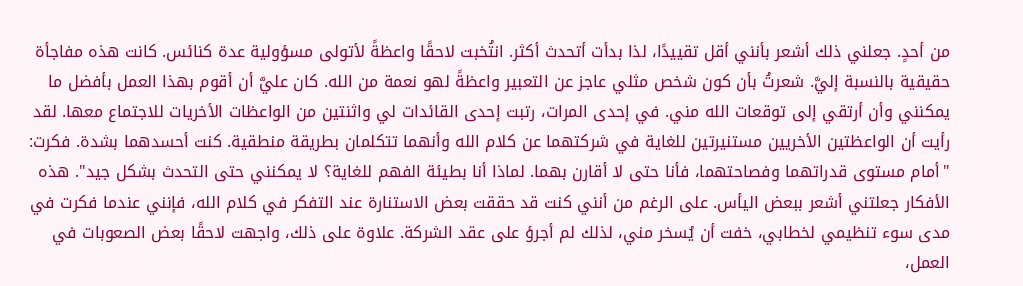من أحدٍ. جعلني ذلك أشعر بأنني أقل تقييدًا، لذا بدأت أتحدث أكثر. انتُخبت لاحقًا واعظةً لأتولى مسؤولية عدة كنائس. كانت هذه مفاجأة حقيقية بالنسبة إليَّ. شعرتُ بأن كون شخص مثلي عاجز عن التعبير واعظةً لهو نعمة من الله. كان عليَّ أن أقوم بهذا العمل بأفضل ما يمكنني وأن أرتقي إلى توقعات الله مني. في إحدى المرات، رتبت إحدى القائدات لي واثنتين من الواعظات الأخريات للاجتماع معها. لقد رأيت أن الواعظتين الأخريين مستنيرتين للغاية في شركتهما عن كلام الله وأنهما تتكلمان بطريقة منطقية. كنت أحسدهما بشدة. فكرت: "أمام مستوى قدراتهما وفصاحتهما، فأنا حتى لا أقارن بهما. لماذا أنا بطيئة الفهم للغاية؟ لا يمكنني حتى التحدث بشكل جيد". هذه الأفكار جعلتني أشعر ببعض اليأس. على الرغم من أنني كنت قد حققت بعض الاستنارة عند التفكر في كلام الله، فإنني عندما فكرت في مدى سوء تنظيمي لخطابي، خفت أن يُسخر مني، لذلك لم أجرؤ على عقد الشركة. علاوة على ذلك، واجهت لاحقًا بعض الصعوبات في العمل،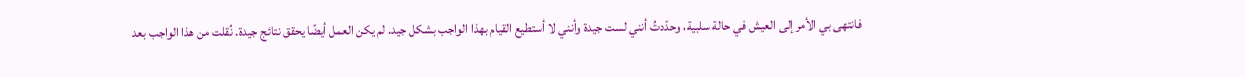فانتهى بي الأمر إلى العيش في حالة سلبية، وحدّدتُ أنني لست جيدة وأنني لا أستطيع القيام بهذا الواجب بشكل جيد. لم يكن العمل أيضًا يحقق نتائج جيدة. نُقلت من هذا الواجب بعد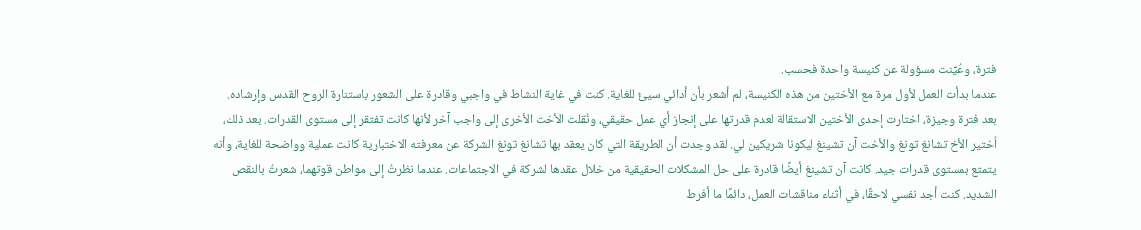فترة، وعُيِّنت مسؤولة عن كنيسة واحدة فحسب.
عندما بدأت العمل لأول مرة مع الأختين من هذه الكنيسة، لم أشعر بأن أدائي سيئُ للغاية. كنت في غاية النشاط في واجبي وقادرة على الشعور باستنارة الروح القدس وإرشاده. بعد فترة وجيزة، اختارت إحدى الأختين الاستقالة لعدم قدرتها على إنجاز أي عمل حقيقي، ونُقلت الأخت الأخرى إلى واجب آخر لأنها كانت تفتقر إلى مستوى القدرات. بعد ذلك، اُختير الأخ تشانغ تونغ والأخت آن تشينغ ليكونا شريكين لي. لقد وجدت أن الطريقة التي كان يعقد بها تشانغ تونغ الشركة عن معرفته الاختبارية كانت عملية وواضحة للغاية، وأنه يتمتع بمستوى قدرات جيد. كانت آن تشينغ أيضًا قادرة على حل المشكلات الحقيقية من خلال عقدها لشركة في الاجتماعات. عندما نظرتُ إلى مواطن قوتهما، شعرتُ بالنقص الشديد. كنت أجد نفسي لاحقًا، في أثناء مناقشات العمل، دائمًا ما أفرط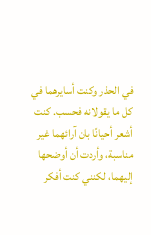في الحذر وكنت أسايرهما في كل ما يقولانه فحسب. كنت أشعر أحيانًا بان آرائهما غير مناسبة، وأردت أن أوضحها إليهما، لكنني كنت أفكر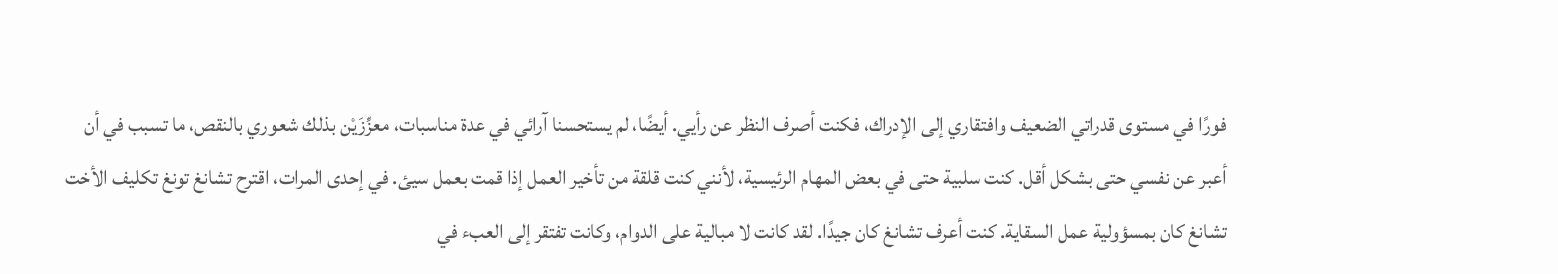فورًا في مستوى قدراتي الضعيف وافتقاري إلى الإدراك، فكنت أصرف النظر عن رأيي. أيضًا، لم يستحسنا آرائي في عدة مناسبات، معزِّزَيْن بذلك شعوري بالنقص، ما تسبب في أن أعبر عن نفسي حتى بشكل أقل. كنت سلبية حتى في بعض المهام الرئيسية، لأنني كنت قلقة من تأخير العمل إذا قمت بعمل سيئ. في إحدى المرات، اقترح تشانغ تونغ تكليف الأخت تشانغ كان بمسؤولية عمل السقاية. كنت أعرف تشانغ كان جيدًا. لقد كانت لا مبالية على الدوام، وكانت تفتقر إلى العبء في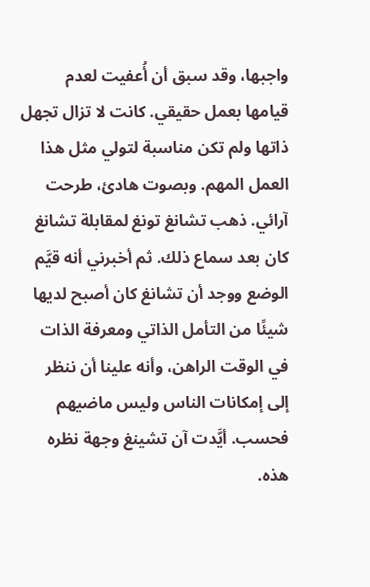واجبها، وقد سبق أن أُعفيت لعدم قيامها بعمل حقيقي. كانت لا تزال تجهل ذاتها ولم تكن مناسبة لتولي مثل هذا العمل المهم. وبصوت هادئ، طرحت آرائي. ذهب تشانغ تونغ لمقابلة تشانغ كان بعد سماع ذلك. ثم أخبرني أنه قيَّم الوضع ووجد أن تشانغ كان أصبح لديها شيئًا من التأمل الذاتي ومعرفة الذات في الوقت الراهن، وأنه علينا أن ننظر إلى إمكانات الناس وليس ماضيهم فحسب. أيَّدت آن تشينغ وجهة نظره هذه.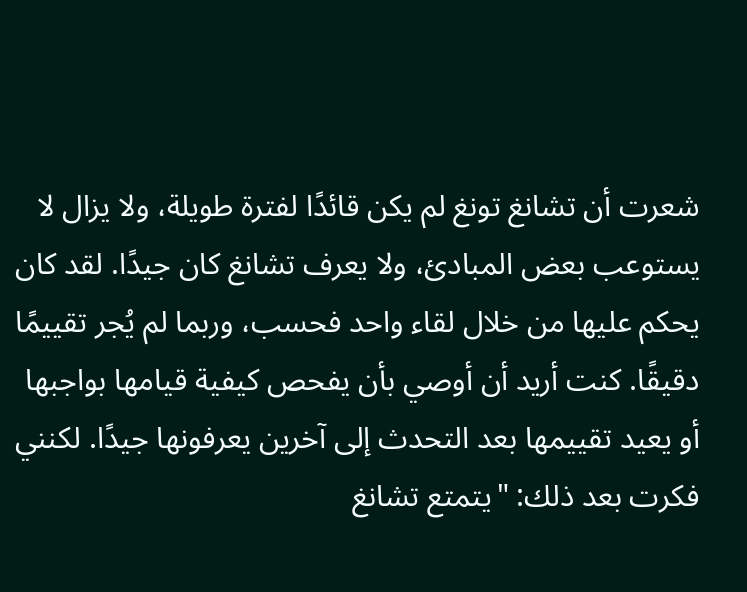شعرت أن تشانغ تونغ لم يكن قائدًا لفترة طويلة، ولا يزال لا يستوعب بعض المبادئ، ولا يعرف تشانغ كان جيدًا. لقد كان يحكم عليها من خلال لقاء واحد فحسب، وربما لم يُجر تقييمًا دقيقًا. كنت أريد أن أوصي بأن يفحص كيفية قيامها بواجبها أو يعيد تقييمها بعد التحدث إلى آخرين يعرفونها جيدًا. لكنني فكرت بعد ذلك: "يتمتع تشانغ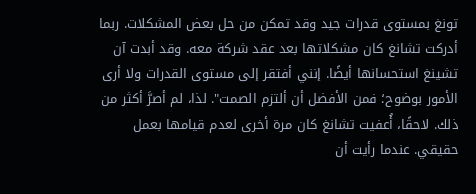تونغ بمستوى قدرات جيد وقد تمكن من حل بعض المشكلات. ربما أدركت تشانغ كان مشكلاتها بعد عقد شركة معه. وقد أبدت آن تشينغ استحسانها أيضًا. إنني أفتقر إلى مستوى القدرات ولا أرى الأمور بوضوح؛ فمن الأفضل أن ألتزم الصمت". لذا، لم أصرَّ أكثر من ذلك. لاحقًا، أُعفيت تشانغ كان مرة أخرى لعدم قيامها بعمل حقيقي. عندما رأيت أن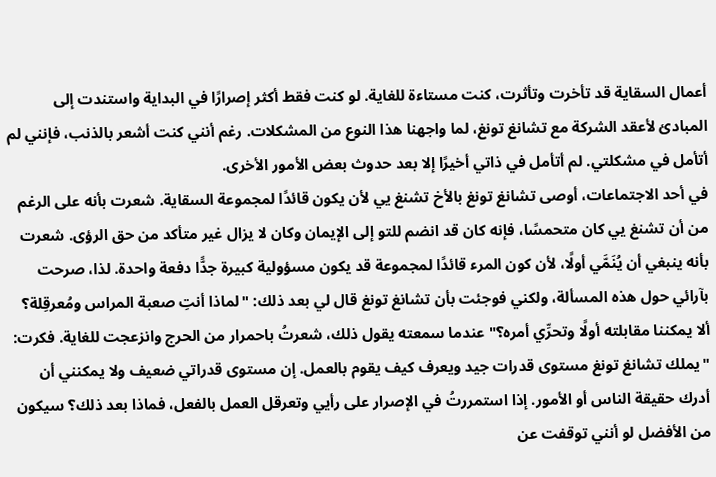أعمال السقاية قد تأخرت وتأثرت، كنت مستاءة للغاية. لو كنت فقط أكثر إصرارًا في البداية واستندت إلى المبادئ لأعقد الشركة مع تشانغ تونغ، لما واجهنا هذا النوع من المشكلات. رغم أنني كنت أشعر بالذنب، فإنني لم أتأمل في مشكلتي. لم أتأمل في ذاتي أخيرًا إلا بعد حدوث بعض الأمور الأخرى.
في أحد الاجتماعات، أوصى تشانغ تونغ بالأخ تشنغ يي لأن يكون قائدًا لمجموعة السقاية. شعرت بأنه على الرغم من أن تشنغ يي كان متحمسًا، فإنه كان قد انضم للتو إلى الإيمان وكان لا يزال غير متأكد من حق الرؤى. شعرت بأنه ينبغي أن يُنَمَّي أولًا، لأن كون المرء قائدًا لمجموعة قد يكون مسؤولية كبيرة جدًّا دفعة واحدة. لذا، صرحت بآرائي حول هذه المسألة، ولكني فوجئت بأن تشانغ تونغ قال لي بعد ذلك: "لماذا أنتِ صعبة المراس ومُعرقِلة؟ ألا يمكننا مقابلته أولًا وتحرِّي أمره؟" عندما سمعته يقول ذلك، شعرتُ باحمرار من الحرج وانزعجت للغاية. فكرت: "يملك تشانغ تونغ مستوى قدرات جيد ويعرف كيف يقوم بالعمل. إن مستوى قدراتي ضعيف ولا يمكنني أن أدرك حقيقة الناس أو الأمور. إذا استمررتُ في الإصرار على رأيي وتعرقل العمل بالفعل، فماذا بعد ذلك؟ سيكون من الأفضل لو أنني توقفت عن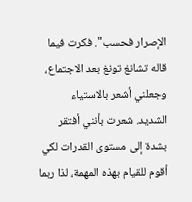الإصرار فحسب". فكرت فيما قاله تشانغ تونغ بعد الاجتماع، وجعلني أشعر بالاستياء الشديد. شعرت بأنني أفتقر بشدة إلى مستوى القدرات لكي أقوم للقيام بهذه المهمة، لذا ربما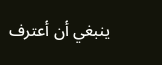ينبغي أن أعترف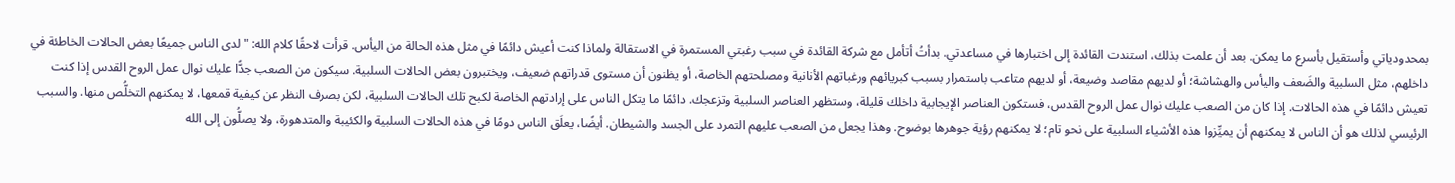بمحدودياتي وأستقيل بأسرع ما يمكن. بعد أن علمت بذلك، استندت القائدة إلى اختبارها في مساعدتي. بدأتُ أتأمل مع شركة القائدة في سبب رغبتي المستمرة في الاستقالة ولماذا كنت أعيش دائمًا في مثل هذه الحالة من اليأس. قرأت لاحقًا كلام الله: "لدى الناس جميعًا بعض الحالات الخاطئة في داخلهم، مثل السلبية والضَعف واليأس والهشاشة؛ أو لديهم مقاصد وضيعة، أو لديهم متاعب باستمرار بسبب كبريائهم ورغباتهم الأنانية ومصلحتهم الخاصة، أو يظنون أن مستوى قدراتهم ضعيف، ويختبرون بعض الحالات السلبية. سيكون من الصعب جدًّا عليك نوال عمل الروح القدس إذا كنت تعيش دائمًا في هذه الحالات. إذا كان من الصعب عليك نوال عمل الروح القدس، فستكون العناصر الإيجابية داخلك قليلة، وستظهر العناصر السلبية وتزعجك. دائمًا ما يتكل الناس على إرادتهم الخاصة لكبح تلك الحالات السلبية، لكن بصرف النظر عن كيفية قمعها، لا يمكنهم التخلُّص منها. والسبب الرئيسي لذلك هو أن الناس لا يمكنهم أن يميِّزوا هذه الأشياء السلبية على نحو تام؛ لا يمكنهم رؤية جوهرها بوضوح. وهذا يجعل من الصعب عليهم التمرد على الجسد والشيطان. أيضًا، يعلَق الناس دومًا في هذه الحالات السلبية والكئيبة والمتدهورة، ولا يصلُّون إلى الله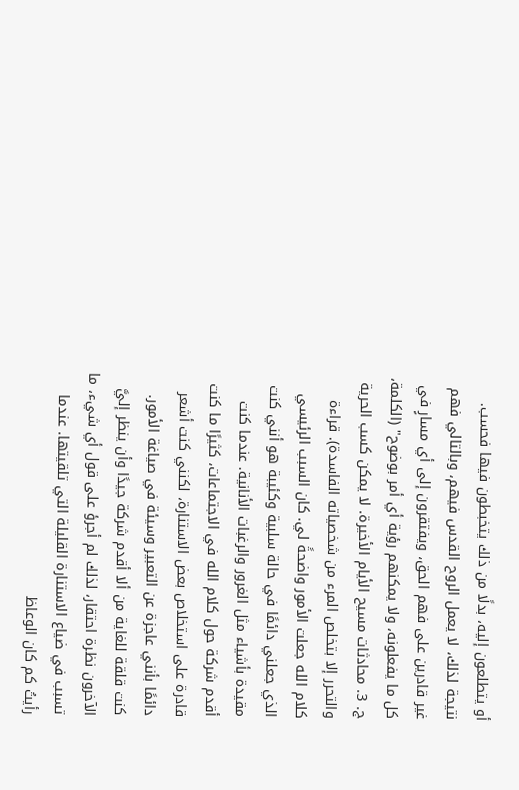أو يتطلعون إليه، بدلًا من ذلك يتخبطون فيها فحسب. نتيجة لذلك، لا يعمل الروح القدس فيهم، وبالتالي فهم غير قادرين على فهم الحق، ويفتقرون إلى أي مسارٍ في كل ما يفعلونه، ولا يمكنهم رؤية أي أمر بوضوح" (الكلمة، ج. 3. محادثات مسيح الأيام الأخيرة. لا يمكن كسب الحرية والتحرر إلا بتخلص المرء من شخصياته الفاسدة). قراءة كلام الله جعلت الأمور واضحةً لي. كان السبب الرئيسي الذي جعلني دائمًا في حالة سلبية وكئيبة هو أنني كنت مقيدة بأشياء مثل الغرور والرغبات الأنانية. عندما كنت أقدم شركة حول كلام الله في الاجتماعات، كثيرًا ما كنت قادرة على استخلاص بعض الاستنارة، لكنني كنت أشعر دائمًا بأنني عاجزة عن التعبير وسيئة في صياغة الأمور. كنت قلقة للغاية من ألا أقدم شركة جيدًا وأن ينظر إليَّ الآخرون نظرة احتقار، لذلك لم أجرؤ على قول أي شيء، ما تسبب في ضياع الاستنارة القليلة التي تلقيتها. عندما رأيتُ كم كان الوعاظ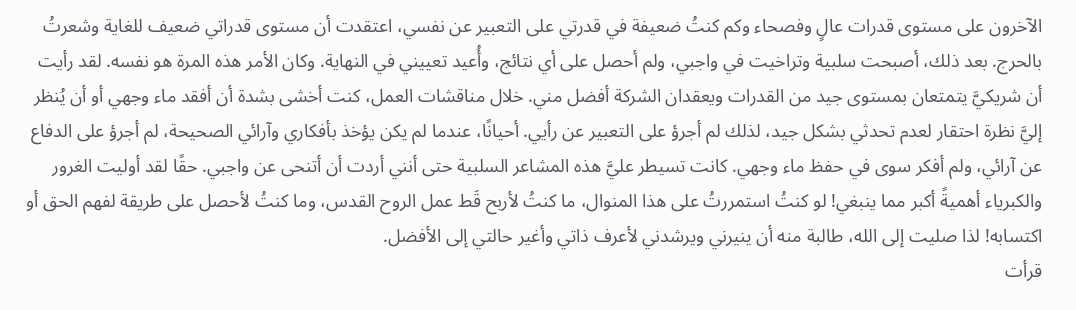الآخرون على مستوى قدرات عالٍ وفصحاء وكم كنتُ ضعيفة في قدرتي على التعبير عن نفسي، اعتقدت أن مستوى قدراتي ضعيف للغاية وشعرتُ بالحرج. بعد ذلك، أصبحت سلبية وتراخيت في واجبي، ولم أحصل على أي نتائج، وأُعيد تعييني في النهاية. وكان الأمر هذه المرة هو نفسه. لقد رأيت أن شريكيَّ يتمتعان بمستوى جيد من القدرات ويعقدان الشركة أفضل مني. خلال مناقشات العمل، كنت أخشى بشدة أن أفقد ماء وجهي أو أن يُنظر إليَّ نظرة احتقار لعدم تحدثي بشكل جيد، لذلك لم أجرؤ على التعبير عن رأيي. أحيانًا، عندما لم يكن يؤخذ بأفكاري وآرائي الصحيحة، لم أجرؤ على الدفاع عن آرائي، ولم أفكر سوى في حفظ ماء وجهي. كانت تسيطر عليَّ هذه المشاعر السلبية حتى أنني أردت أن أتنحى عن واجبي. حقًا لقد أوليت الغرور والكبرياء أهميةً أكبر مما ينبغي! لو كنتُ استمررتُ على هذا المنوال، ما كنتُ لأربح قَط عمل الروح القدس، وما كنتُ لأحصل على طريقة لفهم الحق أو اكتسابه! لذا صليت إلى الله، طالبة منه أن ينيرني ويرشدني لأعرف ذاتي وأغير حالتي إلى الأفضل.
قرأت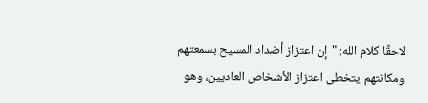لاحقًا كلام الله: "إن اعتزاز أضداد المسيح بسمعتهم ومكانتهم يتخطى اعتزاز الأشخاص العاديين، وهو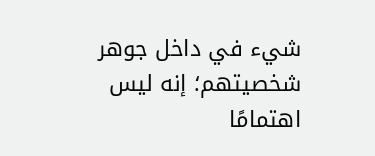شيء في داخل جوهر شخصيتهم؛ إنه ليس اهتمامًا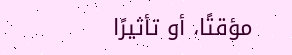مؤقتًا، أو تأثيرًا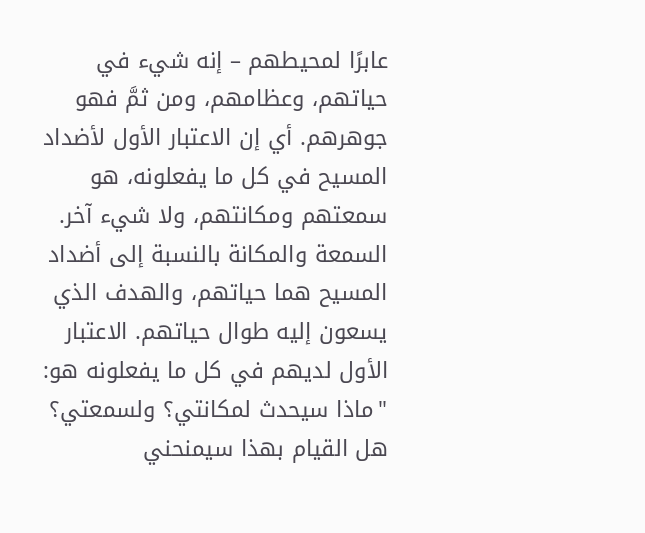عابرًا لمحيطهم – إنه شيء في حياتهم، وعظامهم، ومن ثمَّ فهو جوهرهم. أي إن الاعتبار الأول لأضداد المسيح في كل ما يفعلونه، هو سمعتهم ومكانتهم، ولا شيء آخر. السمعة والمكانة بالنسبة إلى أضداد المسيح هما حياتهم، والهدف الذي يسعون إليه طوال حياتهم. الاعتبار الأول لديهم في كل ما يفعلونه هو: "ماذا سيحدث لمكانتي؟ ولسمعتي؟ هل القيام بهذا سيمنحني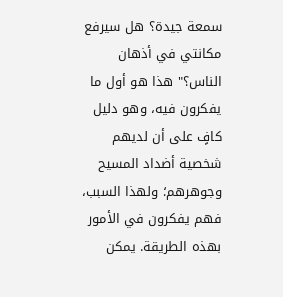سمعة جيدة؟ هل سيرفع مكانتي في أذهان الناس؟" هذا هو أول ما يفكرون فيه، وهو دليل كافٍ على أن لديهم شخصية أضداد المسيح وجوهرهم؛ ولهذا السبب، فهم يفكرون في الأمور بهذه الطريقة. يمكن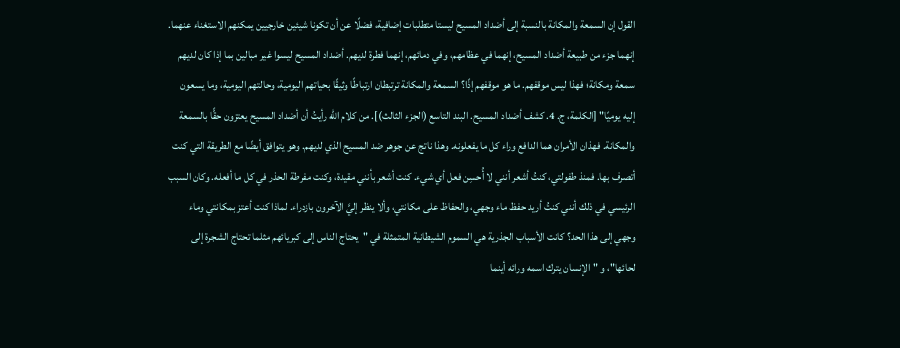القول إن السمعة والمكانة بالنسبة إلى أضداد المسيح ليستا متطلبات إضافية، فضلًا عن أن تكونا شيئين خارجيين يمكنهم الاستغناء عنهما. إنهما جزء من طبيعة أضداد المسيح، إنهما في عظامهم، وفي دمائهم، إنهما فطرة لديهم. أضداد المسيح ليسوا غير مبالين بما إذا كان لديهم سمعة ومكانة؛ فهذا ليس موقفهم. ما هو موقفهم إذًا؟ السمعة والمكانة ترتبطان ارتباطًا وثيقًا بحياتهم اليومية، وحالتهم اليومية، وما يسعون إليه يوميًا" [الكلمة، ج. 4. كشف أضداد المسيح. البند التاسع (الجزء الثالث)]. من كلام الله رأيتُ أن أضداد المسيح يعتزون حقًّا بالسمعة والمكانة. فهذان الأمران هما الدافع وراء كل ما يفعلونه. وهذا ناتج عن جوهر ضد المسيح الذي لديهم. وهو يتوافق أيضًا مع الطريقة التي كنت أتصرف بها. فمنذ طفولتي، كنتُ أشعر أنني لا أُحسِن فعل أي شيء. كنت أشعر بأنني مقيدة، وكنت مفرطة الحذر في كل ما أفعله. وكان السبب الرئيسي في ذلك أنني كنتُ أريد حفظ ماء وجهي، والحفاظ على مكانتي، وألا ينظر إليَّ الآخرون بازدراء. لماذا كنت أعتز بمكانتي وماء وجهي إلى هذا الحد؟ كانت الأسباب الجذرية هي السموم الشيطانية المتمثلة في "يحتاج الناس إلى كبريائهم مثلما تحتاج الشجرة إلى لحائها"، و "الإنسان يترك اسمه ورائه أينما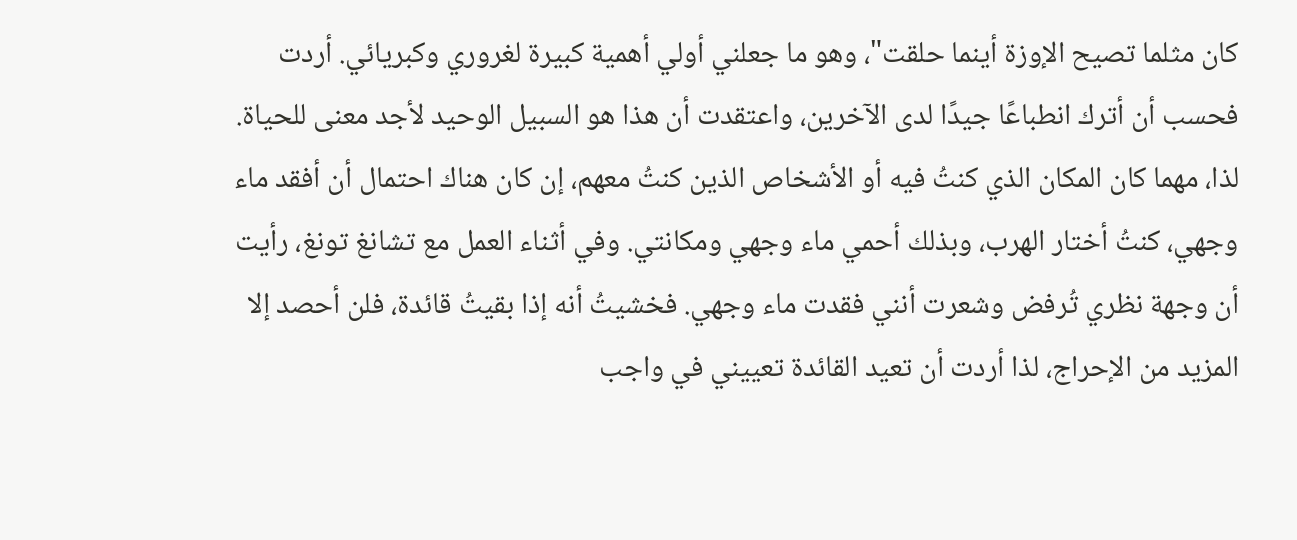كان مثلما تصيح الإوزة أينما حلقت"، وهو ما جعلني أولي أهمية كبيرة لغروري وكبريائي. أردت فحسب أن أترك انطباعًا جيدًا لدى الآخرين، واعتقدت أن هذا هو السبيل الوحيد لأجد معنى للحياة. لذا، مهما كان المكان الذي كنتُ فيه أو الأشخاص الذين كنتُ معهم، إن كان هناك احتمال أن أفقد ماء وجهي، كنتُ أختار الهرب، وبذلك أحمي ماء وجهي ومكانتي. وفي أثناء العمل مع تشانغ تونغ، رأيت أن وجهة نظري تُرفض وشعرت أنني فقدت ماء وجهي. فخشيتُ أنه إذا بقيتُ قائدة، فلن أحصد إلا المزيد من الإحراج، لذا أردت أن تعيد القائدة تعييني في واجب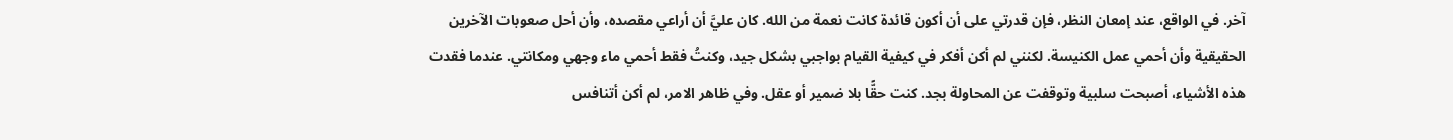آخر. في الواقع، عند إمعان النظر، فإن قدرتي على أن أكون قائدة كانت نعمة من الله. كان عليَّ أن أراعي مقصده، وأن أحل صعوبات الآخرين الحقيقية وأن أحمي عمل الكنيسة. لكنني لم أكن أفكر في كيفية القيام بواجبي بشكل جيد، وكنتُ فقط أحمي ماء وجهي ومكانتي. عندما فقدت هذه الأشياء، أصبحت سلبية وتوقفت عن المحاولة بجد. كنت حقًّا بلا ضمير أو عقل. وفي ظاهر الامر، لم أكن أتنافس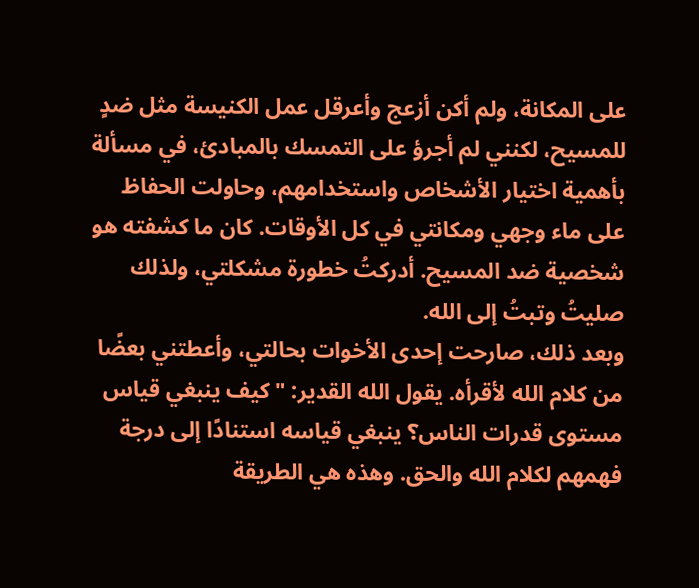على المكانة، ولم أكن أزعج وأعرقل عمل الكنيسة مثل ضدٍ للمسيح، لكنني لم أجرؤ على التمسك بالمبادئ، في مسألة بأهمية اختيار الأشخاص واستخدامهم، وحاولت الحفاظ على ماء وجهي ومكانتي في كل الأوقات. كان ما كشفته هو شخصية ضد المسيح. أدركتُ خطورة مشكلتي، ولذلك صليتُ وتبتُ إلى الله.
وبعد ذلك، صارحت إحدى الأخوات بحالتي، وأعطتني بعضًا من كلام الله لأقرأه. يقول الله القدير: "كيف ينبغي قياس مستوى قدرات الناس؟ ينبغي قياسه استنادًا إلى درجة فهمهم لكلام الله والحق. وهذه هي الطريقة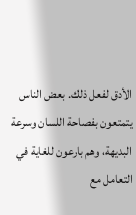الأدق لفعل ذلك. بعض الناس يتمتعون بفصاحة اللسان وسرعة البديهة، وهم بارعون للغاية في التعامل مع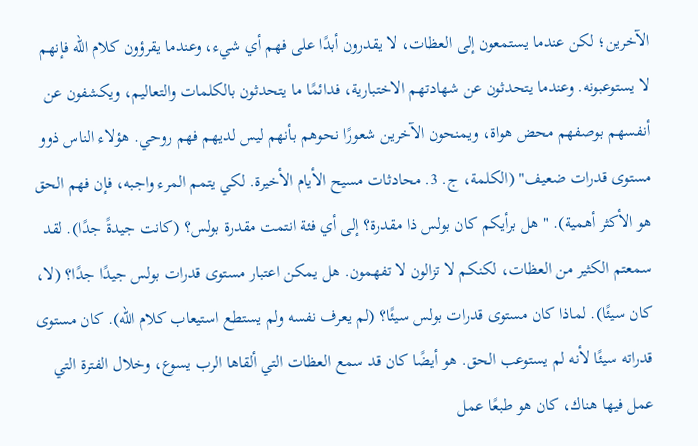الآخرين؛ لكن عندما يستمعون إلى العظات، لا يقدرون أبدًا على فهم أي شيء، وعندما يقرؤون كلام الله فإنهم لا يستوعبونه. وعندما يتحدثون عن شهادتهم الاختبارية، فدائمًا ما يتحدثون بالكلمات والتعاليم، ويكشفون عن أنفسهم بوصفهم محض هواة، ويمنحون الآخرين شعورًا نحوهم بأنهم ليس لديهم فهم روحي. هؤلاء الناس ذوو مستوى قدرات ضعيف" (الكلمة، ج. 3. محادثات مسيح الأيام الأخيرة. لكي يتمم المرء واجبه، فإن فهم الحق هو الأكثر أهمية). "هل برأيكم كان بولس ذا مقدرة؟ إلى أي فئة انتمت مقدرة بولس؟ (كانت جيدةً جدًا). لقد سمعتم الكثير من العظات، لكنكم لا تزالون لا تفهمون. هل يمكن اعتبار مستوى قدرات بولس جيدًا جدًا؟ (لا، كان سيئًا). لماذا كان مستوى قدرات بولس سيئًا؟ (لم يعرف نفسه ولم يستطع استيعاب كلام الله). كان مستوى قدراته سيئًا لأنه لم يستوعب الحق. هو أيضًا كان قد سمع العظات التي ألقاها الرب يسوع، وخلال الفترة التي عمل فيها هناك، كان هو طبعًا عمل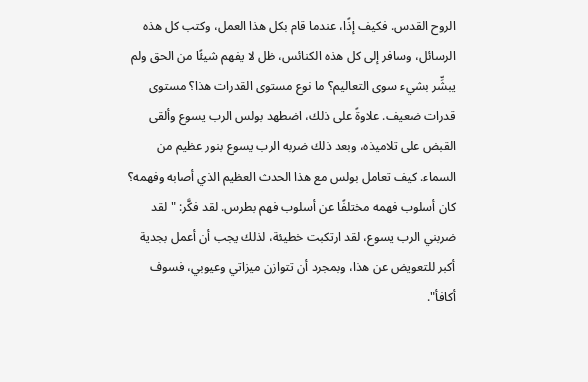الروح القدس. فكيف إذًا، عندما قام بكل هذا العمل، وكتب كل هذه الرسائل، وسافر إلى كل هذه الكنائس، ظل لا يفهم شيئًا من الحق ولم يبشِّر بشيء سوى التعاليم؟ ما نوع مستوى القدرات هذا؟ مستوى قدرات ضعيف. علاوةً على ذلك، اضطهد بولس الرب يسوع وألقى القبض على تلاميذه، وبعد ذلك ضربه الرب يسوع بنور عظيم من السماء. كيف تعامل بولس مع هذا الحدث العظيم الذي أصابه وفهمه؟ كان أسلوب فهمه مختلفًا عن أسلوب فهم بطرس. لقد فكَّر: "لقد ضربني الرب يسوع، لقد ارتكبت خطيئة، لذلك يجب أن أعمل بجدية أكبر للتعويض عن هذا، وبمجرد أن تتوازن ميزاتي وعيوبي، فسوف أكافأ".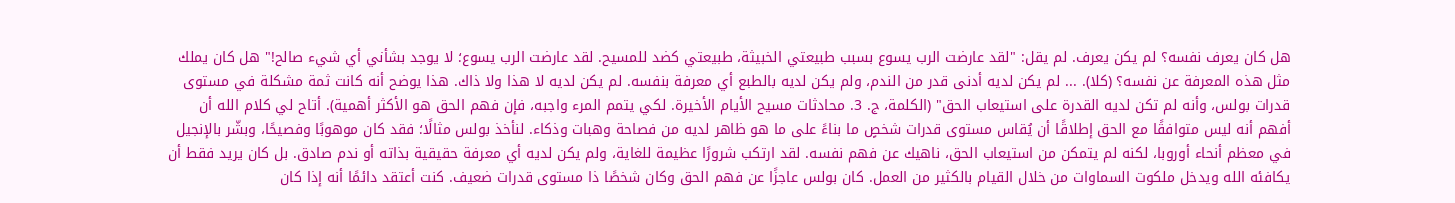هل كان يعرف نفسه؟ لم يكن يعرف. لم يقل: "لقد عارضت الرب يسوع بسبب طبيعتي الخبيثة، طبيعتي كضد للمسيح. لقد عارضت الرب يسوع؛ لا يوجد بشأني أي شيء صالح!" هل كان يملك مثل هذه المعرفة عن نفسه؟ (كلا). ... لم يكن لديه أدنى قدر من الندم، ولم يكن لديه بالطبع أي معرفة بنفسه. لم يكن لديه لا هذا ولا ذاك. هذا يوضح أنه كانت ثمة مشكلة في مستوى قدرات بولس، وأنه لم تكن لديه القدرة على استيعاب الحق" (الكلمة، ج. 3. محادثات مسيح الأيام الأخيرة. لكي يتمم المرء واجبه، فإن فهم الحق هو الأكثر أهمية). أتاح لي كلام الله أن أفهم أنه ليس متوافقًا مع الحق إطلاقًا أن يُقاس مستوى قدرات شخصٍ ما بناءً على ما هو ظاهر لديه من فصاحة وهبات وذكاء. لنأخذ بولس مثالًا؛ فقد كان موهوبًا وفصيحًا، وبشّر بالإنجيل في معظم أنحاء أوروبا، لكنه لم يتمكن من استيعاب الحق، ناهيك عن فهم نفسه. لقد ارتكب شرورًا عظيمة للغاية، ولم يكن لديه أي معرفة حقيقية بذاته أو ندم صادق. بل كان يريد فقط أن يكافئه الله ويدخل ملكوت السماوات من خلال القيام بالكثير من العمل. كان بولس عاجزًا عن فهم الحق وكان شخصًا ذا مستوى قدرات ضعيف. كنت أعتقد دائمًا أنه إذا كان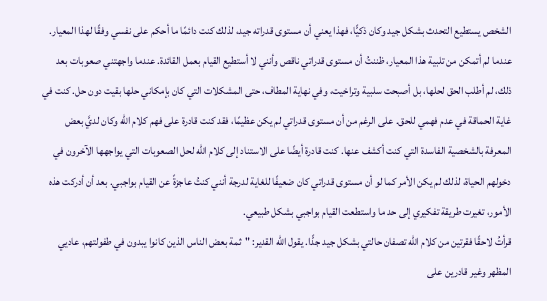الشخص يستطيع التحدث بشكل جيد وكان ذكيًّا، فهذا يعني أن مستوى قدراته جيد، لذلك كنت دائمًا ما أحكم على نفسي وفقًا لهذا المعيار. عندما لم أتمكن من تلبية هذا المعيار، ظننتُ أن مستوى قدراتي ناقص وأنني لا أستطيع القيام بعمل القائدة. عندما واجهتني صعوبات بعد ذلك، لم أطلب الحق لحلها، بل أصبحت سلبية وتراخيت، وفي نهاية المطاف، حتى المشكلات التي كان بإمكاني حلها بقيت دون حل. كنت في غاية الحماقة في عدم فهمي للحق. على الرغم من أن مستوى قدراتي لم يكن عظيمًا، فقد كنت قادرة على فهم كلام الله وكان لديَّ بعض المعرفة بالشخصية الفاسدة التي كنت أكشف عنها. كنت قادرة أيضًا على الاستناد إلى كلام الله لحل الصعوبات التي يواجهها الآخرون في دخولهم الحياة، لذلك لم يكن الأمر كما لو أن مستوى قدراتي كان ضعيفًا للغاية لدرجة أنني كنتُ عاجزةً عن القيام بواجبي. بعد أن أدركت هذه الأمور، تغيرت طريقة تفكيري إلى حد ما واستطعت القيام بواجبي بشكل طبيعي.
قرأتُ لاحقًا فقرتين من كلام الله تصفان حالتي بشكل جيد جدًّا. يقول الله القدير: "ثمة بعض الناس الذين كانوا يبدون في طفولتهم، عاديي المظهر وغير قادرين على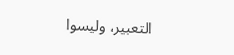التعبير، وليسوا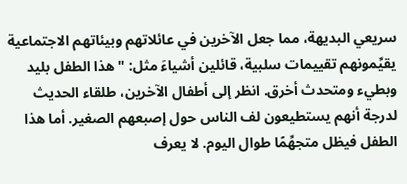سريعي البديهة، مما جعل الآخرين في عائلاتهم وبيئاتهم الاجتماعية يقيِّمونهم تقييمات سلبية، قائلين أشياءَ مثل: "هذا الطفل بليد وبطيء ومتحدث أخرق. انظر إلى أطفال الآخرين، طلقاء الحديث لدرجة أنهم يستطيعون لف الناس حول إصبعهم الصغير. أما هذا الطفل فيظل متجهِّمًا طوال اليوم. لا يعرف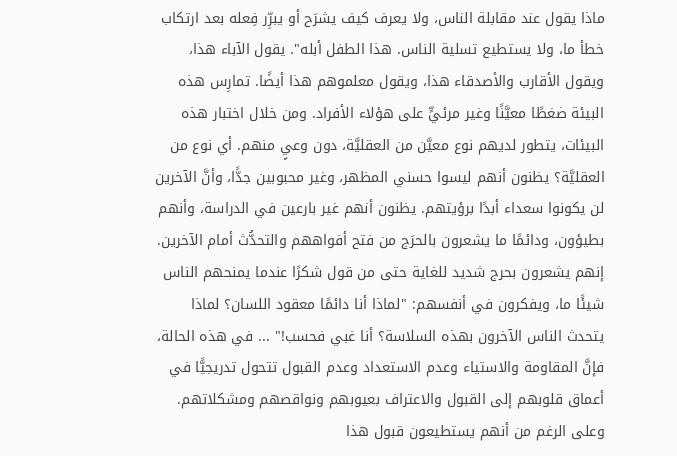ماذا يقول عند مقابلة الناس، ولا يعرف كيف يشرَح أو يبرِّر فِعله بعد ارتكاب خطأ ما، ولا يستطيع تسلية الناس. هذا الطفل أبله". يقول الآباء هذا، ويقول الأقارب والأصدقاء هذا، ويقول معلموهم هذا أيضًا. تمارِس هذه البيئة ضغطًا معيَّنًا وغير مرئيٍّ على هؤلاء الأفراد. ومن خلال اختبار هذه البيئات، يتطور لديهم نوع معيَّن من العقليَّة، دون وعيٍ منهم. أي نوع من العقليَّة؟ يظنون أنهم ليسوا حسني المظهر، وغير محبوبين جدًّا، وأنَّ الآخرين لن يكونوا سعداء أبدًا برؤيتهم. يظنون أنهم غير بارعين في الدراسة، وأنهم بطيؤون، ودائمًا ما يشعرون بالحرَج من فتح أفواههم والتحدُّث أمام الآخرين. إنهم يشعرون بحرج شديد للغاية حتى من قول شكرًا عندما يمنحهم الناس شيئًا ما، ويفكرون في أنفسهم: "لماذا أنا دائمًا معقود اللسان؟ لماذا يتحدث الناس الآخرون بهذه السلاسة؟ أنا غبي فحسب!" ... في هذه الحالة، فإنَّ المقاومة والاستياء وعدم الاستعداد وعدم القبول تتحول تدريجيًّا في أعماق قلوبهم إلى القبول والاعتراف بعيوبهم ونواقصهم ومشكلاتهم. وعلى الرغم من أنهم يستطيعون قبول هذا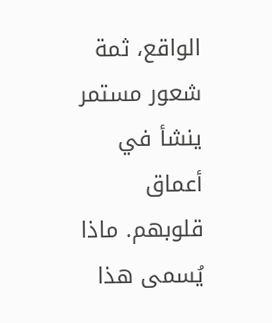الواقع، ثمة شعور مستمر ينشأ في أعماق قلوبهم. ماذا يُسمى هذا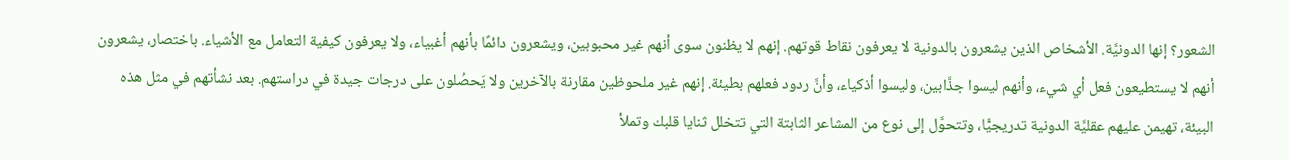الشعور؟ إنها الدونيَّة. الأشخاص الذين يشعرون بالدونية لا يعرفون نقاط قوتهم. إنهم لا يظنون سوى أنهم غير محبوبين، ويشعرون دائمًا بأنهم أغبياء، ولا يعرفون كيفية التعامل مع الأشياء. باختصار، يشعرون أنهم لا يستطيعون فعل أي شيء، وأنهم ليسوا جذَّابين، وليسوا أذكياء، وأنَّ ردود فعلهم بطيئة. إنهم غير ملحوظين مقارنة بالآخرين ولا يَحصُلون على درجات جيدة في دراستهم. بعد نشأتهم في مثل هذه البيئة، تهيمن عليهم عقليَّة الدونية تدريجيًّا، وتتحوَّل إلى نوع من المشاعر الثابتة التي تتخلل ثنايا قلبك وتملأ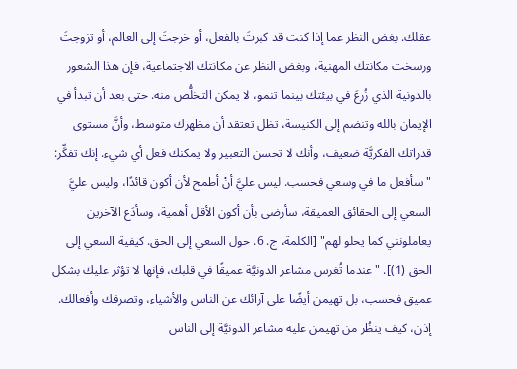عقلك. بغض النظر عما إذا كنت قد كبرتَ بالفعل، أو خرجتَ إلى العالم، أو تزوجتَ ورسخت مكانتك المهنية، وبغض النظر عن مكانتك الاجتماعية، فإن هذا الشعور بالدونية الذي زُرعَ في بيئتك بينما تنمو، لا يمكن التخلُّص منه. حتى بعد أن تبدأ في الإيمان بالله وتنضم إلى الكنيسة، تظل تعتقد أن مظهرك متوسط، وأنَّ مستوى قدراتك الفكريَّة ضعيف، وأنك لا تحسن التعبير ولا يمكنك فعل أي شيء. إنك تفكِّر: "سأفعل ما في وسعي فحسب. ليس عليَّ أنْ أطمح لأن أكون قائدًا، وليس عليَّ السعي إلى الحقائق العميقة، سأرضى بأن أكون الأقل أهمية، وسأدَع الآخرين يعاملونني كما يحلو لهم" [الكلمة، ج. 6. حول السعي إلى الحق. كيفية السعي إلى الحق (1)]. "عندما تُغرس مشاعر الدونيَّة عميقًا في قلبك، فإنها لا تؤثر عليك بشكل عميق فحسب، بل تهيمن أيضًا على آرائك عن الناس والأشياء، وتصرفك وأفعالك. إذن، كيف ينظُر من تهيمن عليه مشاعر الدونيَّة إلى الناس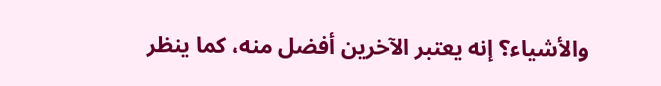والأشياء؟ إنه يعتبر الآخرين أفضل منه، كما ينظر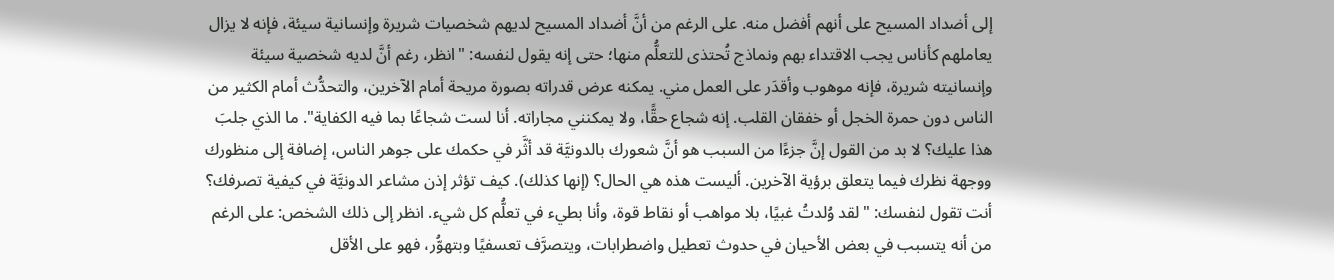إلى أضداد المسيح على أنهم أفضل منه. على الرغم من أنَّ أضداد المسيح لديهم شخصيات شريرة وإنسانية سيئة، فإنه لا يزال يعاملهم كأناس يجب الاقتداء بهم ونماذج تُحتذى للتعلُّم منها؛ حتى إنه يقول لنفسه: "انظر، رغم أنَّ لديه شخصية سيئة وإنسانيته شريرة، فإنه موهوب وأقدَر على العمل مني. يمكنه عرض قدراته بصورة مريحة أمام الآخرين، والتحدُّث أمام الكثير من الناس دون حمرة الخجل أو خفقان القلب. إنه شجاع حقًّا، ولا يمكنني مجاراته. أنا لست شجاعًا بما فيه الكفاية". ما الذي جلبَ هذا عليك؟ لا بد من القول إنَّ جزءًا من السبب هو أنَّ شعورك بالدونيَّة قد أثَّر في حكمك على جوهر الناس، إضافة إلى منظورك ووجهة نظرك فيما يتعلق برؤية الآخرين. أليست هذه هي الحال؟ (إنها كذلك). كيف تؤثر إذن مشاعر الدونيَّة في كيفية تصرفك؟ أنت تقول لنفسك: "لقد وُلدتُ غبيًا، بلا مواهب أو نقاط قوة، وأنا بطيء في تعلُّم كل شيء. انظر إلى ذلك الشخص: على الرغم من أنه يتسبب في بعض الأحيان في حدوث تعطيل واضطرابات، ويتصرَّف تعسفيًا وبتهوُّر، فهو على الأقل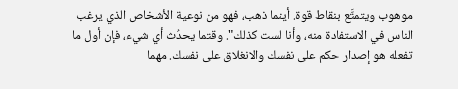موهوب ويتمتَّع بنقاط قوة. أينما ذهب، فهو من نوعية الأشخاص الذي يرغب الناس في الاستفادة منه، وأنا لست كذلك". وقتما يحدُث أي شيء، فإن أول ما تفعله هو إصدار حكم على نفسك والانغلاق على نفسك. مهما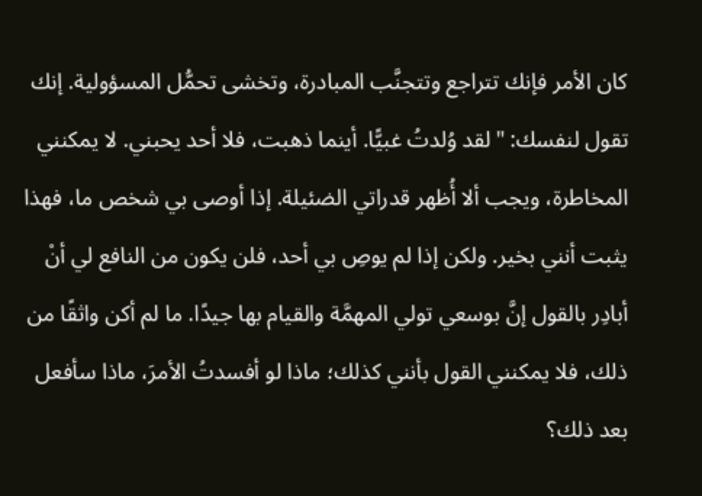كان الأمر فإنك تتراجع وتتجنَّب المبادرة، وتخشى تحمُّل المسؤولية. إنك تقول لنفسك: "لقد وُلدتُ غبيًّا. أينما ذهبت، فلا أحد يحبني. لا يمكنني المخاطرة، ويجب ألا أُظهر قدراتي الضئيلة. إذا أوصى بي شخص ما، فهذا يثبت أنني بخير. ولكن إذا لم يوصِ بي أحد، فلن يكون من النافع لي أنْ أبادِر بالقول إنَّ بوسعي تولي المهمَّة والقيام بها جيدًا. ما لم أكن واثقًا من ذلك، فلا يمكنني القول بأنني كذلك؛ ماذا لو أفسدتُ الأمرَ، ماذا سأفعل بعد ذلك؟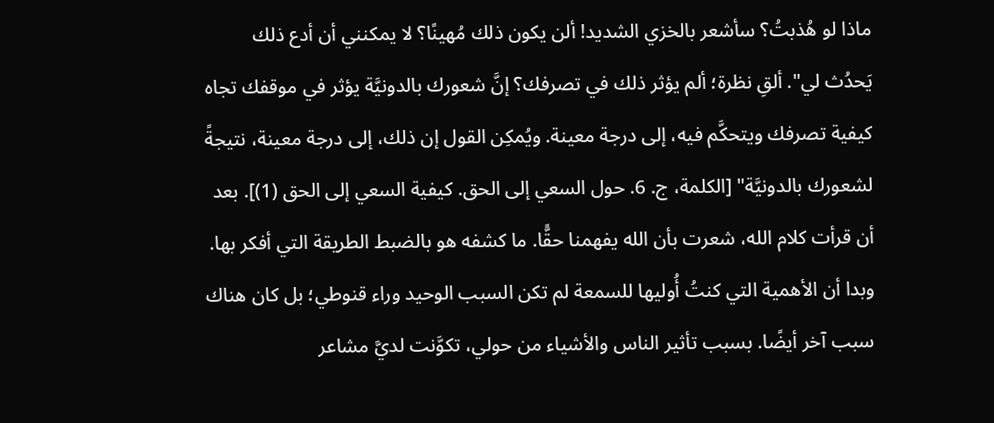ماذا لو هُذبتُ؟ سأشعر بالخزي الشديد! ألن يكون ذلك مُهينًا؟ لا يمكنني أن أدع ذلك يَحدُث لي". ألقِ نظرة؛ ألم يؤثر ذلك في تصرفك؟ إنَّ شعورك بالدونيَّة يؤثر في موقفك تجاه كيفية تصرفك ويتحكَّم فيه، إلى درجة معينة. ويُمكِن القول إن ذلك، إلى درجة معينة، نتيجةً لشعورك بالدونيَّة" [الكلمة، ج. 6. حول السعي إلى الحق. كيفية السعي إلى الحق (1)]. بعد أن قرأت كلام الله، شعرت بأن الله يفهمنا حقًّا. ما كشفه هو بالضبط الطريقة التي أفكر بها. وبدا أن الأهمية التي كنتُ أُوليها للسمعة لم تكن السبب الوحيد وراء قنوطي؛ بل كان هناك سبب آخر أيضًا. بسبب تأثير الناس والأشياء من حولي، تكوَّنت لديَّ مشاعر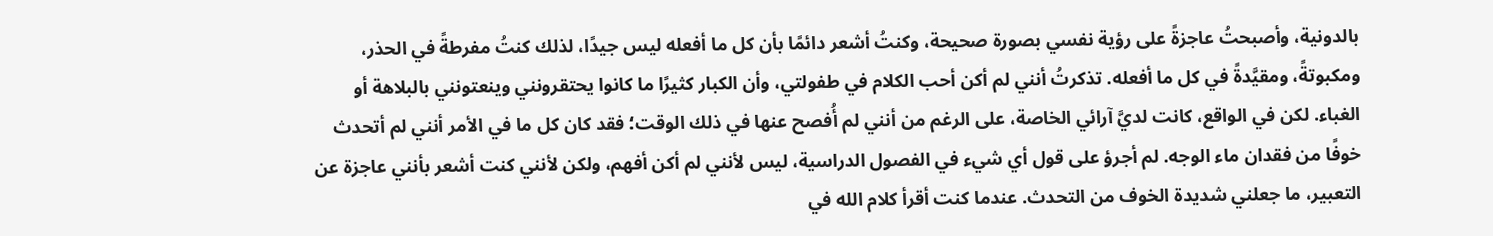بالدونية، وأصبحتُ عاجزةً على رؤية نفسي بصورة صحيحة، وكنتُ أشعر دائمًا بأن كل ما أفعله ليس جيدًا، لذلك كنتُ مفرطةً في الحذر، ومكبوتةً، ومقيَّدةً في كل ما أفعله. تذكرتُ أنني لم أكن أحب الكلام في طفولتي، وأن الكبار كثيرًا ما كانوا يحتقرونني وينعتونني بالبلاهة أو الغباء. لكن في الواقع، كانت لديَّ آرائي الخاصة، على الرغم من أنني لم أُفصح عنها في ذلك الوقت؛ فقد كان كل ما في الأمر أنني لم أتحدث خوفًا من فقدان ماء الوجه. لم أجرؤ على قول أي شيء في الفصول الدراسية، ليس لأنني لم أكن أفهم، ولكن لأنني كنت أشعر بأنني عاجزة عن التعبير، ما جعلني شديدة الخوف من التحدث. عندما كنت أقرأ كلام الله في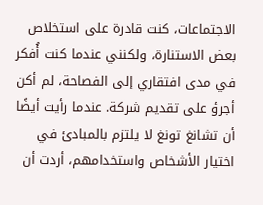الاجتماعات، كنت قادرة على استخلاص بعض الاستنارة، ولكنني عندما كنت أُفكر في مدى افتقاري إلى الفصاحة، لم أكن أجرؤ على تقديم شركة. عندما رأيت أيضًا أن تشانغ تونغ لا يلتزم بالمبادئ في اختيار الأشخاص واستخدامهم، أردت أن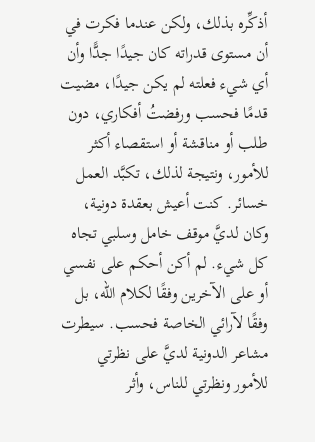أذكِّره بذلك، ولكن عندما فكرت في أن مستوى قدراته كان جيدًا جدًّا وأن أي شيء فعلته لم يكن جيدًا، مضيت قدمًا فحسب ورفضتُ أفكاري، دون طلب أو مناقشة أو استقصاء أكثر للأمور، ونتيجة لذلك، تكبَّد العمل خسائر. كنت أعيش بعقدة دونية، وكان لديَّ موقف خامل وسلبي تجاه كل شيء. لم أكن أحكم على نفسي أو على الآخرين وفقًا لكلام الله، بل وفقًا لآرائي الخاصة فحسب. سيطرت مشاعر الدونية لديَّ على نظرتي للأمور ونظرتي للناس، وأثر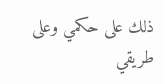ذلك على حكمي وعلى طريقي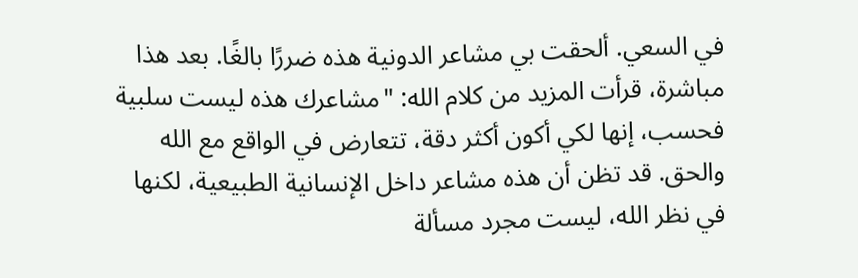في السعي. ألحقت بي مشاعر الدونية هذه ضررًا بالغًا. بعد هذا مباشرة، قرأت المزيد من كلام الله: "مشاعرك هذه ليست سلبية فحسب، إنها لكي أكون أكثر دقة، تتعارض في الواقع مع الله والحق. قد تظن أن هذه مشاعر داخل الإنسانية الطبيعية، لكنها في نظر الله، ليست مجرد مسألة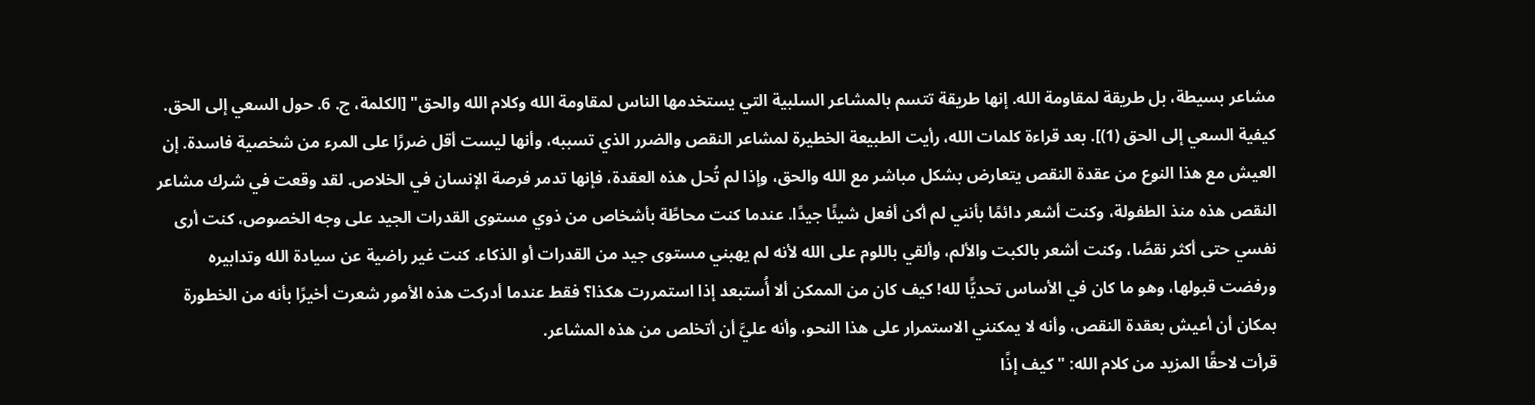مشاعر بسيطة، بل طريقة لمقاومة الله. إنها طريقة تتسم بالمشاعر السلبية التي يستخدمها الناس لمقاومة الله وكلام الله والحق" [الكلمة، ج. 6. حول السعي إلى الحق. كيفية السعي إلى الحق (1)]. بعد قراءة كلمات الله، رأيت الطبيعة الخطيرة لمشاعر النقص والضرر الذي تسببه، وأنها ليست أقل ضررًا على المرء من شخصية فاسدة. إن العيش مع هذا النوع من عقدة النقص يتعارض بشكل مباشر مع الله والحق، وإذا لم تُحل هذه العقدة، فإنها تدمر فرصة الإنسان في الخلاص. لقد وقعت في شرك مشاعر النقص هذه منذ الطفولة، وكنت أشعر دائمًا بأنني لم أكن أفعل شيئًا جيدًا. عندما كنت محاطًة بأشخاص من ذوي مستوى القدرات الجيد على وجه الخصوص، كنت أرى نفسي حتى أكثر نقصًا، وكنت أشعر بالكبت والألم، وألقي باللوم على الله لأنه لم يهبني مستوى جيد من القدرات أو الذكاء. كنت غير راضية عن سيادة الله وتدابيره ورفضت قبولها، وهو ما كان في الأساس تحديًّا لله! كيف كان من الممكن ألا أُستبعد إذا استمررت هكذا؟ فقط عندما أدركت هذه الأمور شعرت أخيرًا بأنه من الخطورة بمكان أن أعيش بعقدة النقص، وأنه لا يمكنني الاستمرار على هذا النحو، وأنه عليَّ أن أتخلص من هذه المشاعر.
قرأت لاحقًا المزيد من كلام الله: "كيف إذًا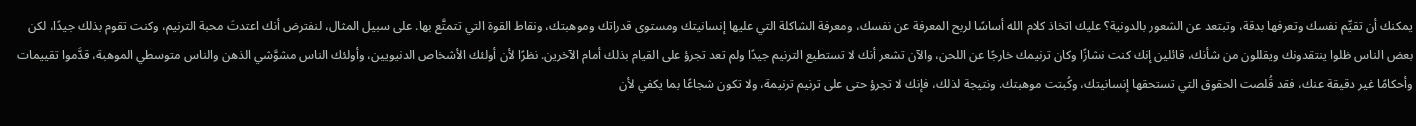يمكنك أن تقيِّم نفسك وتعرفها بدقة، وتبتعد عن الشعور بالدونية؟ عليك اتخاذ كلام الله أساسًا لربح المعرفة عن نفسك، ومعرفة الشاكلة التي عليها إنسانيتك ومستوى قدراتك وموهبتك، ونقاط القوة التي تتمتَّع بها. على سبيل المثال، لنفترض أنك اعتدتَ محبة الترنيم، وكنت تقوم بذلك جيدًا، لكن بعض الناس ظلوا ينتقدونك ويقللون من شأنك، قائلين إنك كنت نشازًا وكان ترنيمك خارجًا عن اللحن، والآن تشعر أنك لا تستطيع الترنيم جيدًا ولم تعد تجرؤ على القيام بذلك أمام الآخرين. نظرًا لأن أولئك الأشخاص الدنيويين، وأولئك الناس مشوَّشي الذهن والناس متوسطي الموهبة، قدَّموا تقييمات وأحكامًا غير دقيقة عنك، فقد قُلصت الحقوق التي تستحقها إنسانيتك، وكُبتت موهبتك. ونتيجة لذلك، فإنك لا تجرؤ حتى على ترنيم ترنيمة، ولا تكون شجاعًا بما يكفي لأن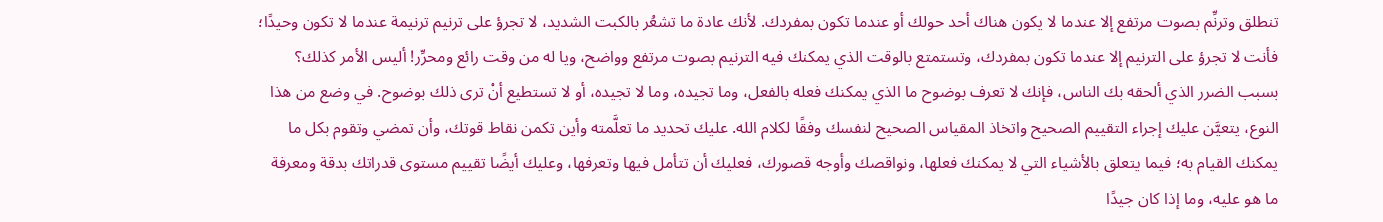تنطلق وترنِّم بصوت مرتفع إلا عندما لا يكون هناك أحد حولك أو عندما تكون بمفردك. لأنك عادة ما تشعُر بالكبت الشديد، لا تجرؤ على ترنيم ترنيمة عندما لا تكون وحيدًا؛ فأنت لا تجرؤ على الترنيم إلا عندما تكون بمفردك، وتستمتع بالوقت الذي يمكنك فيه الترنيم بصوت مرتفع وواضح، ويا له من وقت رائع ومحرِّر! أليس الأمر كذلك؟ بسبب الضرر الذي ألحقه بك الناس، فإنك لا تعرف بوضوح ما الذي يمكنك فعله بالفعل، وما تجيده، وما لا تجيده، أو لا تستطيع أنْ ترى ذلك بوضوح. في وضع من هذا النوع، يتعيَّن عليك إجراء التقييم الصحيح واتخاذ المقياس الصحيح لنفسك وفقًا لكلام الله. عليك تحديد ما تعلَّمته وأين تكمن نقاط قوتك، وأن تمضي وتقوم بكل ما يمكنك القيام به؛ فيما يتعلق بالأشياء التي لا يمكنك فعلها، ونواقصك وأوجه قصورك، فعليك أن تتأمل فيها وتعرفها، وعليك أيضًا تقييم مستوى قدراتك بدقة ومعرفة ما هو عليه، وما إذا كان جيدًا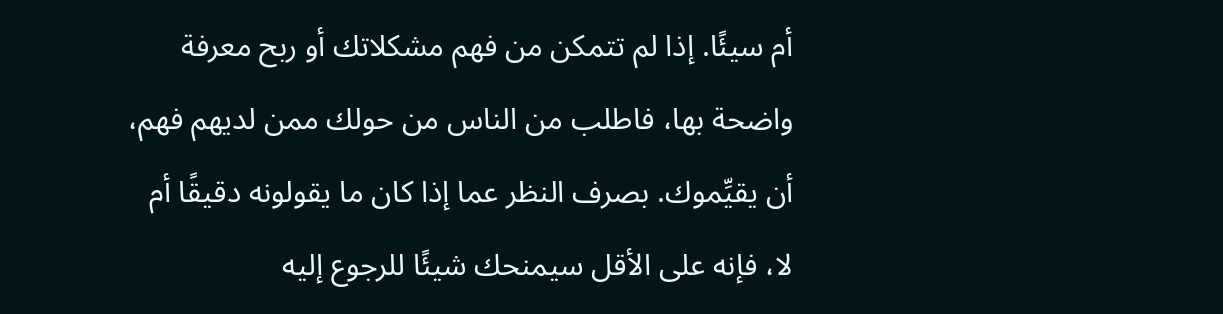أم سيئًا. إذا لم تتمكن من فهم مشكلاتك أو ربح معرفة واضحة بها، فاطلب من الناس من حولك ممن لديهم فهم، أن يقيِّموك. بصرف النظر عما إذا كان ما يقولونه دقيقًا أم لا، فإنه على الأقل سيمنحك شيئًا للرجوع إليه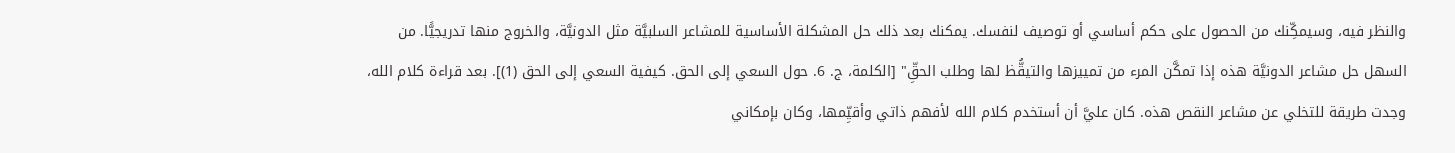والنظر فيه، وسيمكِّنك من الحصول على حكم أساسي أو توصيف لنفسك. يمكنك بعد ذلك حل المشكلة الأساسية للمشاعر السلبيَّة مثل الدونيَّة، والخروج منها تدريجيًّا. من السهل حل مشاعر الدونيَّة هذه إذا تمكَّن المرء من تمييزها والتيقُّظ لها وطلب الحقِّ" [الكلمة، ج. 6. حول السعي إلى الحق. كيفية السعي إلى الحق (1)]. بعد قراءة كلام الله، وجدت طريقة للتخلي عن مشاعر النقص هذه. كان عليَّ أن أستخدم كلام الله لأفهم ذاتي وأقيِّمها، وكان بإمكاني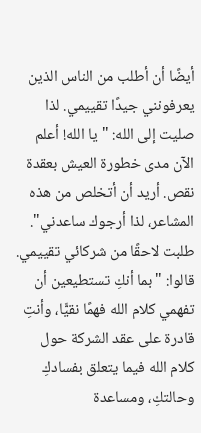أيضًا أن أطلب من الناس الذين يعرفونني جيدًا تقييمي. لذا صليت إلى الله: "يا الله! أعلم الآن مدى خطورة العيش بعقدة نقص. أريد أن أتخلص من هذه المشاعر، لذا أرجوك ساعدني". طلبت لاحقًا من شركائي تقييمي. قالوا: "بما أنكِ تستطيعين أن تفهمي كلام الله فهمًا نقيًّا، وأنتِ قادرة على عقد الشركة حول كلام الله فيما يتعلق بفسادكِ وحالتكِ، ومساعدة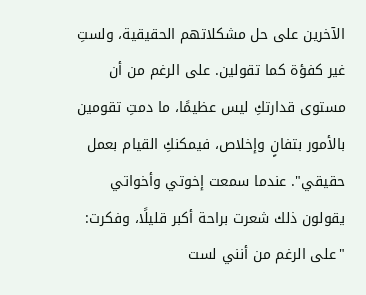الآخرين على حل مشكلاتهم الحقيقية، ولستِ غير كفؤة كما تقولين. على الرغم من أن مستوى قدارتكِ ليس عظيمًا، ما دمتِ تقومين بالأمور بتفانٍ وإخلاص، فيمكنكِ القيام بعمل حقيقي". عندما سمعت إخوتي وأخواتي يقولون ذلك شعرت براحة أكبر قليلًا، وفكرت: "على الرغم من أنني لست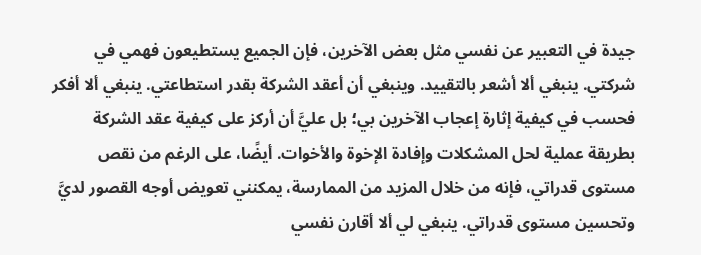جيدة في التعبير عن نفسي مثل بعض الآخرين، فإن الجميع يستطيعون فهمي في شركتي. ينبغي ألا أشعر بالتقييد. وينبغي أن أعقد الشركة بقدر استطاعتي. ينبغي ألا أفكر فحسب في كيفية إثارة إعجاب الآخرين بي؛ بل عليَّ أن أركز على كيفية عقد الشركة بطريقة عملية لحل المشكلات وإفادة الإخوة والأخوات. أيضًا، على الرغم من نقص مستوى قدراتي، فإنه من خلال المزيد من الممارسة، يمكنني تعويض أوجه القصور لديَّ وتحسين مستوى قدراتي. ينبغي لي ألا أقارن نفسي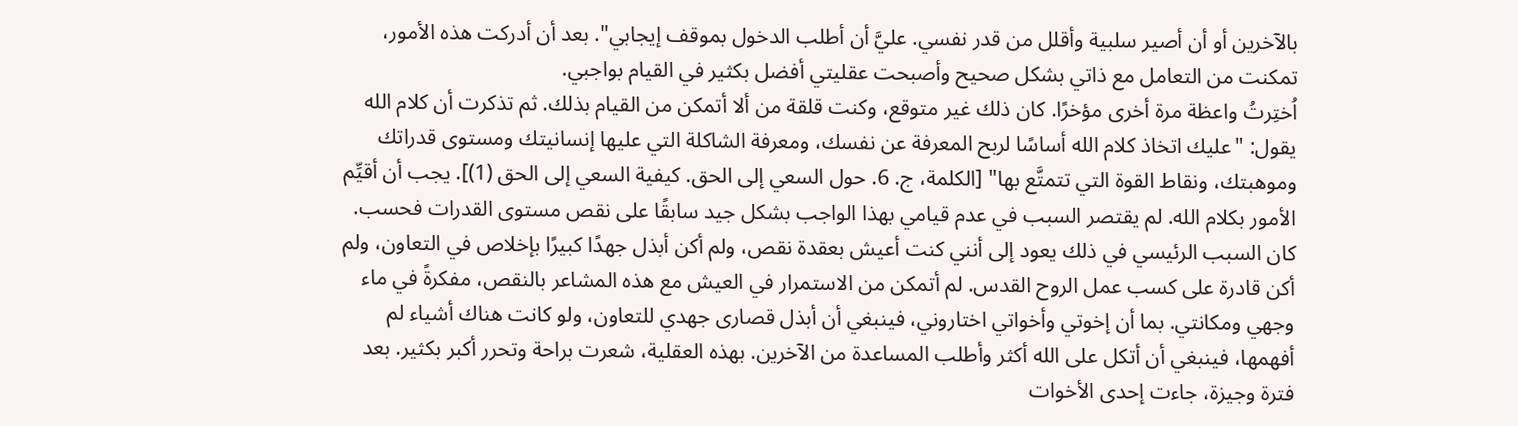بالآخرين أو أن أصير سلبية وأقلل من قدر نفسي. عليَّ أن أطلب الدخول بموقف إيجابي". بعد أن أدركت هذه الأمور، تمكنت من التعامل مع ذاتي بشكل صحيح وأصبحت عقليتي أفضل بكثير في القيام بواجبي.
اُختِرتُ واعظة مرة أخرى مؤخرًا. كان ذلك غير متوقع، وكنت قلقة من ألا أتمكن من القيام بذلك. ثم تذكرت أن كلام الله يقول: "عليك اتخاذ كلام الله أساسًا لربح المعرفة عن نفسك، ومعرفة الشاكلة التي عليها إنسانيتك ومستوى قدراتك وموهبتك، ونقاط القوة التي تتمتَّع بها" [الكلمة، ج. 6. حول السعي إلى الحق. كيفية السعي إلى الحق (1)]. يجب أن أقيِّم الأمور بكلام الله. لم يقتصر السبب في عدم قيامي بهذا الواجب بشكل جيد سابقًا على نقص مستوى القدرات فحسب. كان السبب الرئيسي في ذلك يعود إلى أنني كنت أعيش بعقدة نقص، ولم أكن أبذل جهدًا كبيرًا بإخلاص في التعاون، ولم أكن قادرة على كسب عمل الروح القدس. لم أتمكن من الاستمرار في العيش مع هذه المشاعر بالنقص، مفكرةً في ماء وجهي ومكانتي. بما أن إخوتي وأخواتي اختاروني، فينبغي أن أبذل قصارى جهدي للتعاون، ولو كانت هناك أشياء لم أفهمها، فينبغي أن أتكل على الله أكثر وأطلب المساعدة من الآخرين. بهذه العقلية، شعرت براحة وتحرر أكبر بكثير. بعد فترة وجيزة، جاءت إحدى الأخوات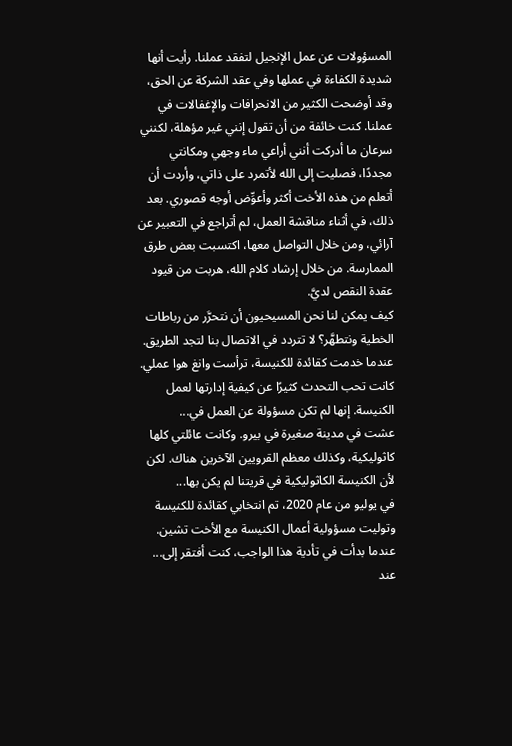المسؤولات عن عمل الإنجيل لتفقد عملنا. رأيت أنها شديدة الكفاءة في عملها وفي عقد الشركة عن الحق، وقد أوضحت الكثير من الانحرافات والإغفالات في عملنا. كنت خائفة من أن تقول إنني غير مؤهلة، لكنني سرعان ما أدركت أنني أراعي ماء وجهي ومكانتي مجددًا، فصليت إلى الله لأتمرد على ذاتي، وأردت أن أتعلم من هذه الأخت أكثر وأعوِّض أوجه قصوري. بعد ذلك، في أثناء مناقشة العمل، لم أتراجع في التعبير عن آرائي، ومن خلال التواصل معها، اكتسبت بعض طرق الممارسة. من خلال إرشاد كلام الله، هربت من قيود عقدة النقص لديَّ.
كيف يمكن لنا نحن المسيحيون أن نتحرَّر من رباطات الخطية ونتطهَّر؟ لا تتردد في الاتصال بنا لتجد الطريق.
عندما خدمت كقائدة للكنيسة، ترأست وانغ هوا عملي. كانت تحب التحدث كثيرًا عن كيفية إدارتها لعمل الكنيسة. إنها لم تكن مسؤولة عن العمل في...
عشت في مدينة صغيرة في بيرو. وكانت عائلتي كلها كاثوليكية، وكذلك معظم القرويين الآخرين هناك. لكن لأن الكنيسة الكاثوليكية في قريتنا لم يكن بها...
في يوليو من عام 2020، تم انتخابي كقائدة للكنيسة وتوليت مسؤولية أعمال الكنيسة مع الأخت تشين. عندما بدأت في تأدية هذا الواجب، كنت أفتقر إلى...
عند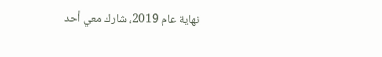نهاية عام 2019، شارك معي أحد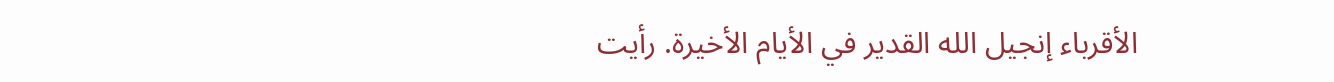الأقرباء إنجيل الله القدير في الأيام الأخيرة. رأيت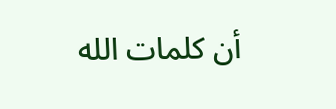أن كلمات الله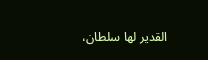القدير لها سلطان،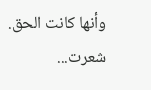وأنها كانت الحق. شعرت...